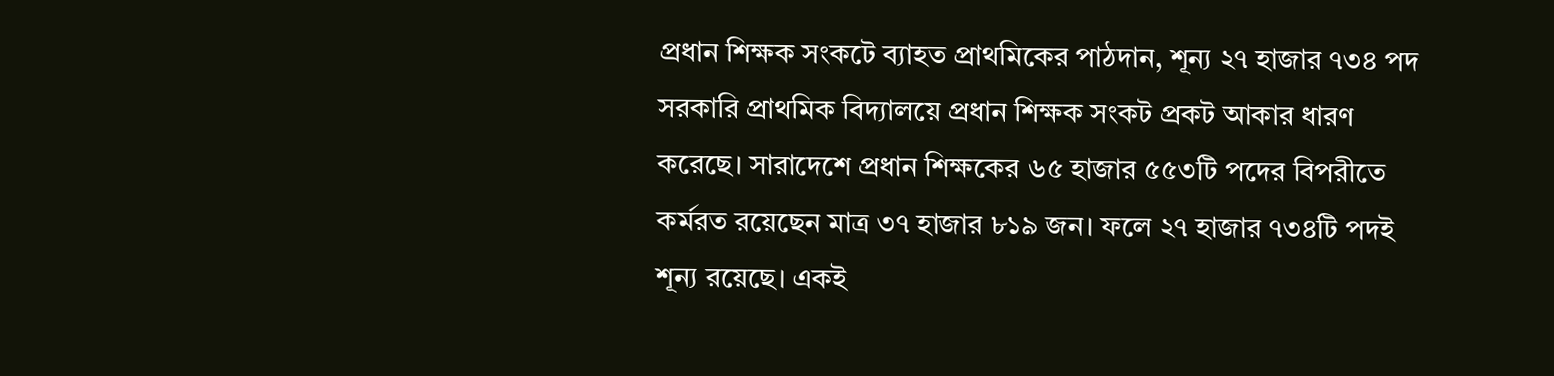প্রধান শিক্ষক সংকটে ব্যাহত প্রাথমিকের পাঠদান, শূন্য ২৭ হাজার ৭৩৪ পদ
সরকারি প্রাথমিক বিদ্যালয়ে প্রধান শিক্ষক সংকট প্রকট আকার ধারণ করেছে। সারাদেশে প্রধান শিক্ষকের ৬৫ হাজার ৫৫৩টি পদের বিপরীতে কর্মরত রয়েছেন মাত্র ৩৭ হাজার ৮১৯ জন। ফলে ২৭ হাজার ৭৩৪টি পদই শূন্য রয়েছে। একই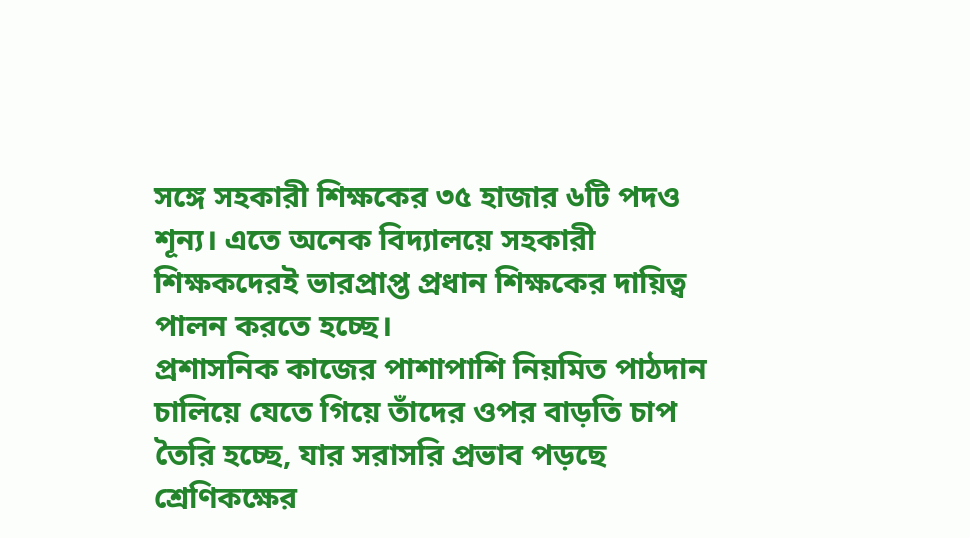সঙ্গে সহকারী শিক্ষকের ৩৫ হাজার ৬টি পদও শূন্য। এতে অনেক বিদ্যালয়ে সহকারী শিক্ষকদেরই ভারপ্রাপ্ত প্রধান শিক্ষকের দায়িত্ব পালন করতে হচ্ছে।
প্রশাসনিক কাজের পাশাপাশি নিয়মিত পাঠদান চালিয়ে যেতে গিয়ে তাঁদের ওপর বাড়তি চাপ তৈরি হচ্ছে, যার সরাসরি প্রভাব পড়ছে শ্রেণিকক্ষের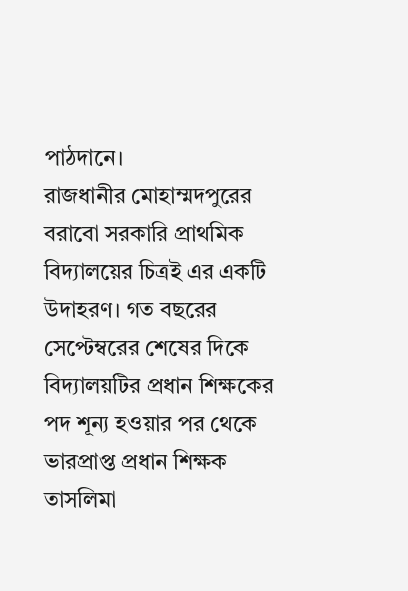পাঠদানে।
রাজধানীর মোহাম্মদপুরের বরাবো সরকারি প্রাথমিক বিদ্যালয়ের চিত্রই এর একটি উদাহরণ। গত বছরের সেপ্টেম্বরের শেষের দিকে বিদ্যালয়টির প্রধান শিক্ষকের পদ শূন্য হওয়ার পর থেকে ভারপ্রাপ্ত প্রধান শিক্ষক তাসলিমা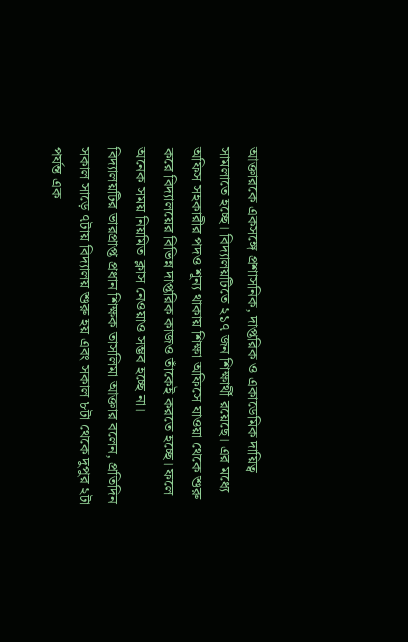আক্তারকে একসঙ্গে প্রশাসনিক, দাপ্তরিক ও একাডেমিক দায়িত্ব সামলাতে হচ্ছে। বিদ্যালয়টিতে ২১৭ জন শিক্ষার্থী রয়েছে। এর মধ্যে অফিস সহকারীর পদও শূন্য থাকায় শিক্ষা অফিসে যাওয়া থেকে শুরু করে বিদ্যালয়ের বিভিন্ন দাপ্তরিক কাজও তাঁকেই করতে হচ্ছে। ফলে অনেক সময় নিয়মিত ক্লাস নেওয়াও সম্ভব হচ্ছে না।
বিদ্যালয়টির ভারপ্রাপ্ত প্রধান শিক্ষক তাসলিমা আক্তার বলেন, প্রতিদিন সকাল সাড়ে ৭টায় বিদ্যালয় শুরু হয় এবং সকাল ৮টা থেকে দুপুর ২টা পর্যন্ত এক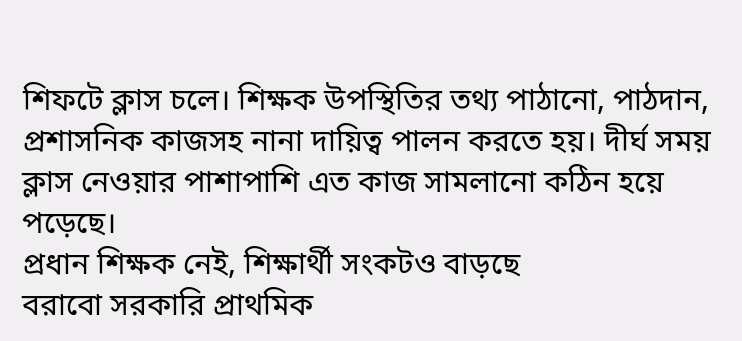শিফটে ক্লাস চলে। শিক্ষক উপস্থিতির তথ্য পাঠানো, পাঠদান, প্রশাসনিক কাজসহ নানা দায়িত্ব পালন করতে হয়। দীর্ঘ সময় ক্লাস নেওয়ার পাশাপাশি এত কাজ সামলানো কঠিন হয়ে পড়েছে।
প্রধান শিক্ষক নেই, শিক্ষার্থী সংকটও বাড়ছে
বরাবো সরকারি প্রাথমিক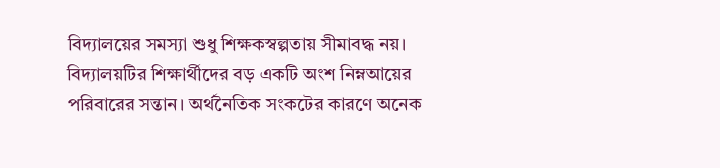বিদ্যালয়ের সমস্যা শুধু শিক্ষকস্বল্পতায় সীমাবদ্ধ নয়। বিদ্যালয়টির শিক্ষার্থীদের বড় একটি অংশ নিম্নআয়ের পরিবারের সন্তান। অর্থনৈতিক সংকটের কারণে অনেক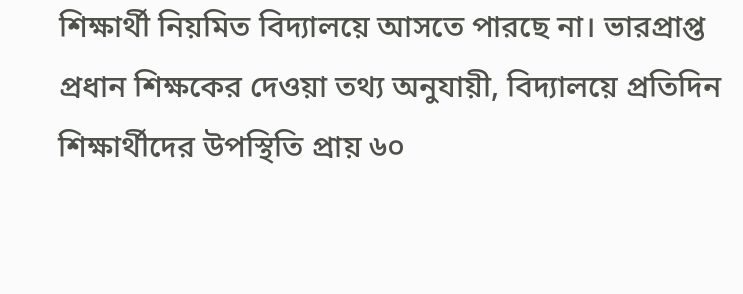শিক্ষার্থী নিয়মিত বিদ্যালয়ে আসতে পারছে না। ভারপ্রাপ্ত প্রধান শিক্ষকের দেওয়া তথ্য অনুযায়ী, বিদ্যালয়ে প্রতিদিন শিক্ষার্থীদের উপস্থিতি প্রায় ৬০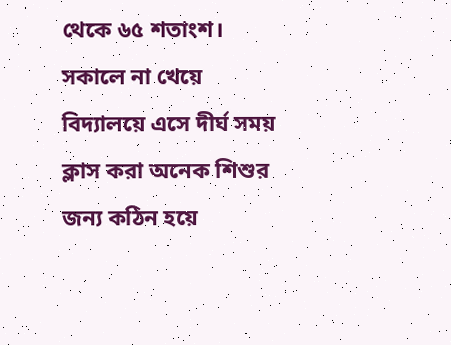থেকে ৬৫ শতাংশ।
সকালে না খেয়ে বিদ্যালয়ে এসে দীর্ঘ সময় ক্লাস করা অনেক শিশুর জন্য কঠিন হয়ে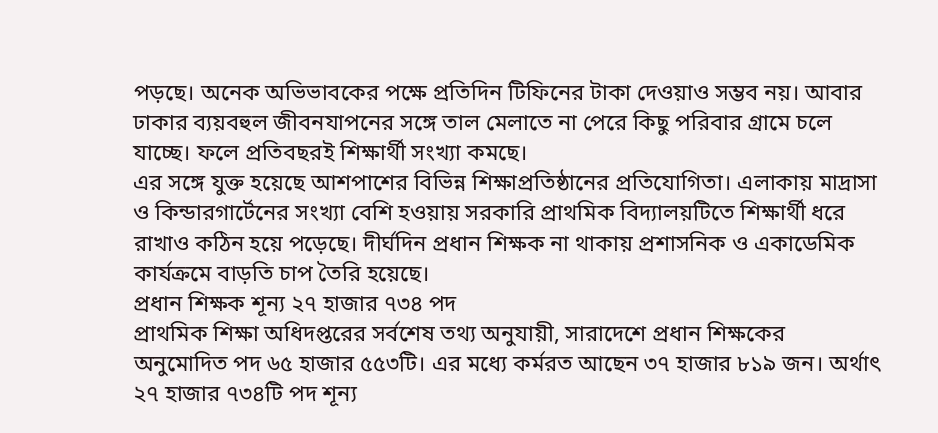পড়ছে। অনেক অভিভাবকের পক্ষে প্রতিদিন টিফিনের টাকা দেওয়াও সম্ভব নয়। আবার ঢাকার ব্যয়বহুল জীবনযাপনের সঙ্গে তাল মেলাতে না পেরে কিছু পরিবার গ্রামে চলে যাচ্ছে। ফলে প্রতিবছরই শিক্ষার্থী সংখ্যা কমছে।
এর সঙ্গে যুক্ত হয়েছে আশপাশের বিভিন্ন শিক্ষাপ্রতিষ্ঠানের প্রতিযোগিতা। এলাকায় মাদ্রাসা ও কিন্ডারগার্টেনের সংখ্যা বেশি হওয়ায় সরকারি প্রাথমিক বিদ্যালয়টিতে শিক্ষার্থী ধরে রাখাও কঠিন হয়ে পড়েছে। দীর্ঘদিন প্রধান শিক্ষক না থাকায় প্রশাসনিক ও একাডেমিক কার্যক্রমে বাড়তি চাপ তৈরি হয়েছে।
প্রধান শিক্ষক শূন্য ২৭ হাজার ৭৩৪ পদ
প্রাথমিক শিক্ষা অধিদপ্তরের সর্বশেষ তথ্য অনুযায়ী, সারাদেশে প্রধান শিক্ষকের অনুমোদিত পদ ৬৫ হাজার ৫৫৩টি। এর মধ্যে কর্মরত আছেন ৩৭ হাজার ৮১৯ জন। অর্থাৎ ২৭ হাজার ৭৩৪টি পদ শূন্য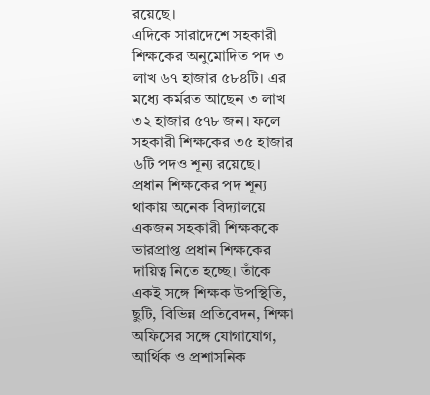রয়েছে।
এদিকে সারাদেশে সহকারী শিক্ষকের অনুমোদিত পদ ৩ লাখ ৬৭ হাজার ৫৮৪টি। এর মধ্যে কর্মরত আছেন ৩ লাখ ৩২ হাজার ৫৭৮ জন। ফলে সহকারী শিক্ষকের ৩৫ হাজার ৬টি পদও শূন্য রয়েছে।
প্রধান শিক্ষকের পদ শূন্য থাকায় অনেক বিদ্যালয়ে একজন সহকারী শিক্ষককে ভারপ্রাপ্ত প্রধান শিক্ষকের দায়িত্ব নিতে হচ্ছে। তাঁকে একই সঙ্গে শিক্ষক উপস্থিতি, ছুটি, বিভিন্ন প্রতিবেদন, শিক্ষা অফিসের সঙ্গে যোগাযোগ, আর্থিক ও প্রশাসনিক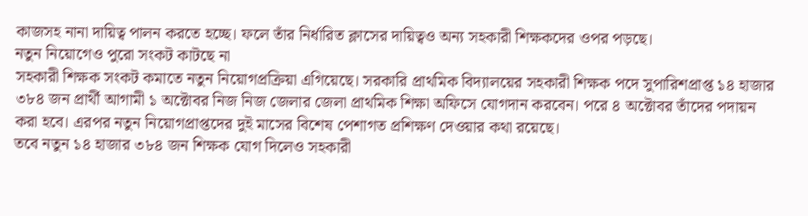কাজসহ নানা দায়িত্ব পালন করতে হচ্ছে। ফলে তাঁর নির্ধারিত ক্লাসের দায়িত্বও অন্য সহকারী শিক্ষকদের ওপর পড়ছে।
নতুন নিয়োগেও পুরো সংকট কাটছে না
সহকারী শিক্ষক সংকট কমাতে নতুন নিয়োগপ্রক্রিয়া এগিয়েছে। সরকারি প্রাথমিক বিদ্যালয়ের সহকারী শিক্ষক পদে সুপারিশপ্রাপ্ত ১৪ হাজার ৩৮৪ জন প্রার্থী আগামী ১ অক্টোবর নিজ নিজ জেলার জেলা প্রাথমিক শিক্ষা অফিসে যোগদান করবেন। পরে ৪ অক্টোবর তাঁদের পদায়ন করা হবে। এরপর নতুন নিয়োগপ্রাপ্তদের দুই মাসের বিশেষ পেশাগত প্রশিক্ষণ দেওয়ার কথা রয়েছে।
তবে নতুন ১৪ হাজার ৩৮৪ জন শিক্ষক যোগ দিলেও সহকারী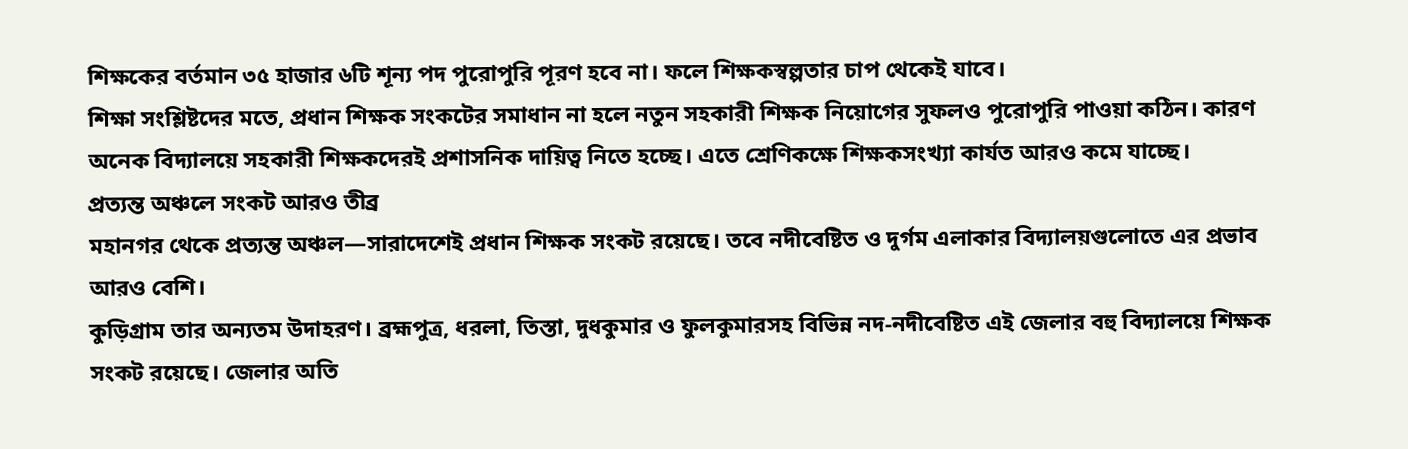শিক্ষকের বর্তমান ৩৫ হাজার ৬টি শূন্য পদ পুরোপুরি পূরণ হবে না। ফলে শিক্ষকস্বল্পতার চাপ থেকেই যাবে।
শিক্ষা সংশ্লিষ্টদের মতে, প্রধান শিক্ষক সংকটের সমাধান না হলে নতুন সহকারী শিক্ষক নিয়োগের সুফলও পুরোপুরি পাওয়া কঠিন। কারণ অনেক বিদ্যালয়ে সহকারী শিক্ষকদেরই প্রশাসনিক দায়িত্ব নিতে হচ্ছে। এতে শ্রেণিকক্ষে শিক্ষকসংখ্যা কার্যত আরও কমে যাচ্ছে।
প্রত্যন্ত অঞ্চলে সংকট আরও তীব্র
মহানগর থেকে প্রত্যন্ত অঞ্চল—সারাদেশেই প্রধান শিক্ষক সংকট রয়েছে। তবে নদীবেষ্টিত ও দুর্গম এলাকার বিদ্যালয়গুলোতে এর প্রভাব আরও বেশি।
কুড়িগ্রাম তার অন্যতম উদাহরণ। ব্রহ্মপুত্র, ধরলা, তিস্তা, দুধকুমার ও ফুলকুমারসহ বিভিন্ন নদ-নদীবেষ্টিত এই জেলার বহু বিদ্যালয়ে শিক্ষক সংকট রয়েছে। জেলার অতি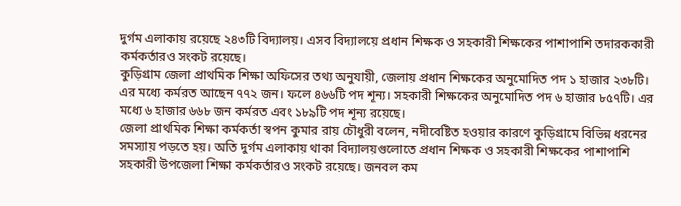দুর্গম এলাকায় রয়েছে ২৪৩টি বিদ্যালয়। এসব বিদ্যালয়ে প্রধান শিক্ষক ও সহকারী শিক্ষকের পাশাপাশি তদারককারী কর্মকর্তারও সংকট রয়েছে।
কুড়িগ্রাম জেলা প্রাথমিক শিক্ষা অফিসের তথ্য অনুযায়ী, জেলায় প্রধান শিক্ষকের অনুমোদিত পদ ১ হাজার ২৩৮টি। এর মধ্যে কর্মরত আছেন ৭৭২ জন। ফলে ৪৬৬টি পদ শূন্য। সহকারী শিক্ষকের অনুমোদিত পদ ৬ হাজার ৮৫৭টি। এর মধ্যে ৬ হাজার ৬৬৮ জন কর্মরত এবং ১৮৯টি পদ শূন্য রয়েছে।
জেলা প্রাথমিক শিক্ষা কর্মকর্তা স্বপন কুমার রায় চৌধুরী বলেন, নদীবেষ্টিত হওয়ার কারণে কুড়িগ্রামে বিভিন্ন ধরনের সমস্যায় পড়তে হয়। অতি দুর্গম এলাকায় থাকা বিদ্যালয়গুলোতে প্রধান শিক্ষক ও সহকারী শিক্ষকের পাশাপাশি সহকারী উপজেলা শিক্ষা কর্মকর্তারও সংকট রয়েছে। জনবল কম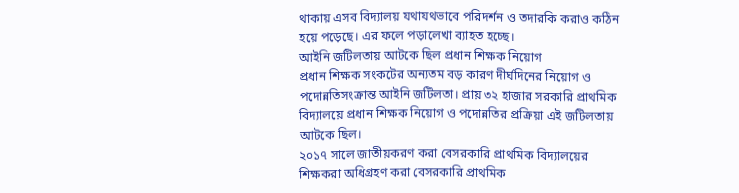থাকায় এসব বিদ্যালয় যথাযথভাবে পরিদর্শন ও তদারকি করাও কঠিন হয়ে পড়েছে। এর ফলে পড়ালেখা ব্যাহত হচ্ছে।
আইনি জটিলতায় আটকে ছিল প্রধান শিক্ষক নিয়োগ
প্রধান শিক্ষক সংকটের অন্যতম বড় কারণ দীর্ঘদিনের নিয়োগ ও পদোন্নতিসংক্রান্ত আইনি জটিলতা। প্রায় ৩২ হাজার সরকারি প্রাথমিক বিদ্যালয়ে প্রধান শিক্ষক নিয়োগ ও পদোন্নতির প্রক্রিয়া এই জটিলতায় আটকে ছিল।
২০১৭ সালে জাতীয়করণ করা বেসরকারি প্রাথমিক বিদ্যালয়ের শিক্ষকরা অধিগ্রহণ করা বেসরকারি প্রাথমিক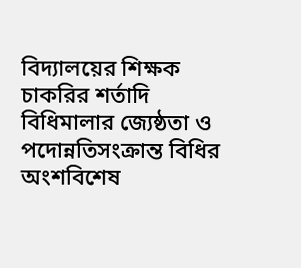বিদ্যালয়ের শিক্ষক চাকরির শর্তাদি বিধিমালার জ্যেষ্ঠতা ও পদোন্নতিসংক্রান্ত বিধির অংশবিশেষ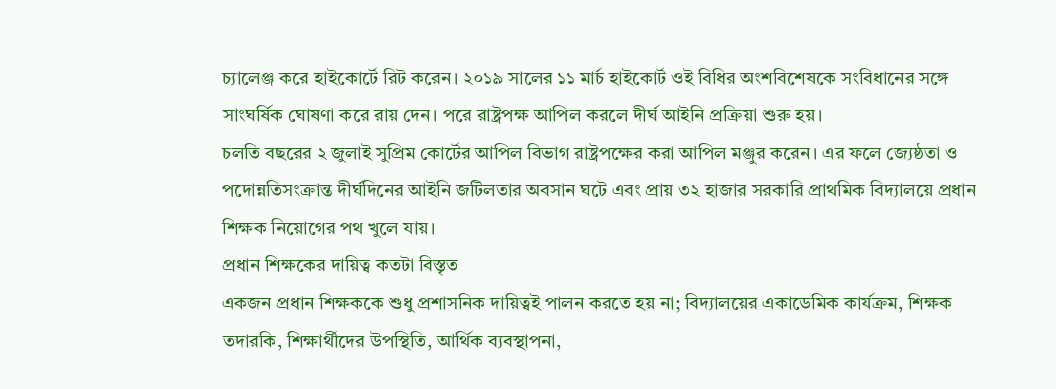চ্যালেঞ্জ করে হাইকোর্টে রিট করেন। ২০১৯ সালের ১১ মার্চ হাইকোর্ট ওই বিধির অংশবিশেষকে সংবিধানের সঙ্গে সাংঘর্ষিক ঘোষণা করে রায় দেন। পরে রাষ্ট্রপক্ষ আপিল করলে দীর্ঘ আইনি প্রক্রিয়া শুরু হয়।
চলতি বছরের ২ জুলাই সুপ্রিম কোর্টের আপিল বিভাগ রাষ্ট্রপক্ষের করা আপিল মঞ্জুর করেন। এর ফলে জ্যেষ্ঠতা ও পদোন্নতিসংক্রান্ত দীর্ঘদিনের আইনি জটিলতার অবসান ঘটে এবং প্রায় ৩২ হাজার সরকারি প্রাথমিক বিদ্যালয়ে প্রধান শিক্ষক নিয়োগের পথ খুলে যায়।
প্রধান শিক্ষকের দায়িত্ব কতটা বিস্তৃত
একজন প্রধান শিক্ষককে শুধু প্রশাসনিক দায়িত্বই পালন করতে হয় না; বিদ্যালয়ের একাডেমিক কার্যক্রম, শিক্ষক তদারকি, শিক্ষার্থীদের উপস্থিতি, আর্থিক ব্যবস্থাপনা,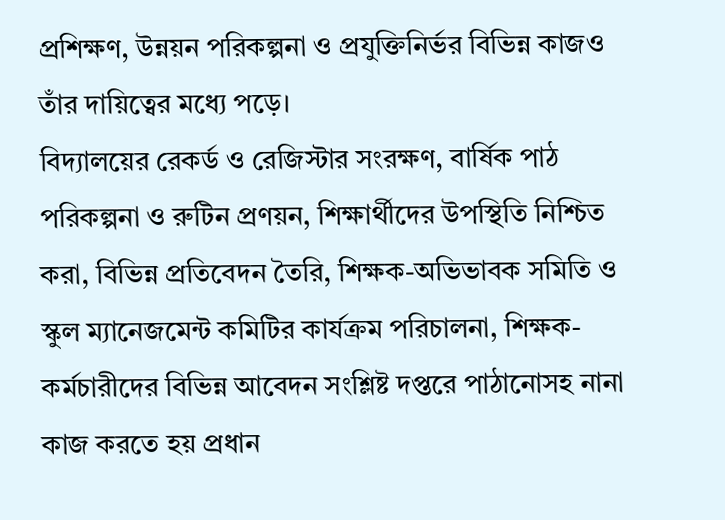প্রশিক্ষণ, উন্নয়ন পরিকল্পনা ও প্রযুক্তিনির্ভর বিভিন্ন কাজও তাঁর দায়িত্বের মধ্যে পড়ে।
বিদ্যালয়ের রেকর্ড ও রেজিস্টার সংরক্ষণ, বার্ষিক পাঠ পরিকল্পনা ও রুটিন প্রণয়ন, শিক্ষার্থীদের উপস্থিতি নিশ্চিত করা, বিভিন্ন প্রতিবেদন তৈরি, শিক্ষক-অভিভাবক সমিতি ও স্কুল ম্যানেজমেন্ট কমিটির কার্যক্রম পরিচালনা, শিক্ষক-কর্মচারীদের বিভিন্ন আবেদন সংশ্লিষ্ট দপ্তরে পাঠানোসহ নানা কাজ করতে হয় প্রধান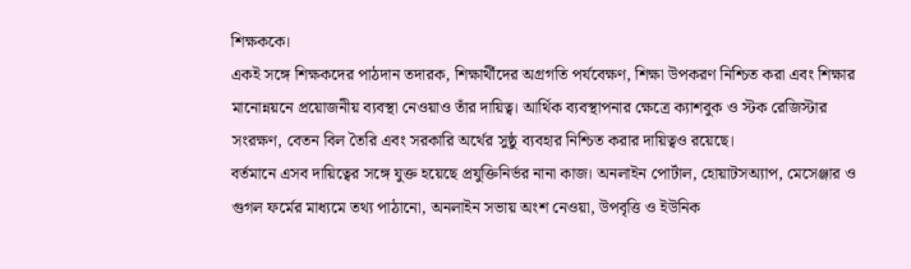শিক্ষককে।
একই সঙ্গে শিক্ষকদের পাঠদান তদারক, শিক্ষার্থীদের অগ্রগতি পর্যবেক্ষণ, শিক্ষা উপকরণ নিশ্চিত করা এবং শিক্ষার মানোন্নয়নে প্রয়োজনীয় ব্যবস্থা নেওয়াও তাঁর দায়িত্ব। আর্থিক ব্যবস্থাপনার ক্ষেত্রে ক্যাশবুক ও স্টক রেজিস্টার সংরক্ষণ, বেতন বিল তৈরি এবং সরকারি অর্থের সুষ্ঠু ব্যবহার নিশ্চিত করার দায়িত্বও রয়েছে।
বর্তমানে এসব দায়িত্বের সঙ্গে যুক্ত হয়েছে প্রযুক্তিনির্ভর নানা কাজ। অনলাইন পোর্টাল, হোয়াটসঅ্যাপ, মেসেঞ্জার ও গুগল ফর্মের মাধ্যমে তথ্য পাঠানো, অনলাইন সভায় অংশ নেওয়া, উপবৃত্তি ও ইউনিক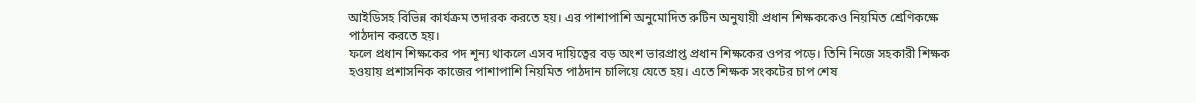আইডিসহ বিভিন্ন কার্যক্রম তদারক করতে হয়। এর পাশাপাশি অনুমোদিত রুটিন অনুযায়ী প্রধান শিক্ষককেও নিয়মিত শ্রেণিকক্ষে পাঠদান করতে হয়।
ফলে প্রধান শিক্ষকের পদ শূন্য থাকলে এসব দায়িত্বের বড় অংশ ভারপ্রাপ্ত প্রধান শিক্ষকের ওপর পড়ে। তিনি নিজে সহকারী শিক্ষক হওয়ায় প্রশাসনিক কাজের পাশাপাশি নিয়মিত পাঠদান চালিয়ে যেতে হয়। এতে শিক্ষক সংকটের চাপ শেষ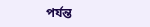পর্যন্ত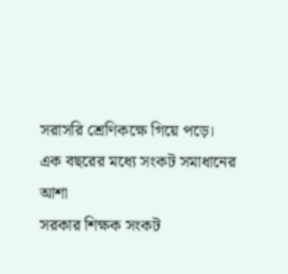সরাসরি শ্রেণিকক্ষে গিয়ে পড়ে।
এক বছরের মধ্যে সংকট সমাধানের আশা
সরকার শিক্ষক সংকট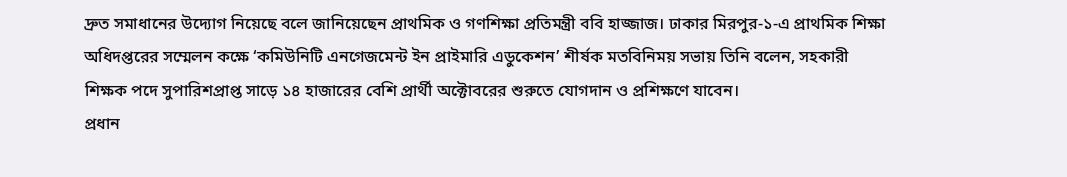দ্রুত সমাধানের উদ্যোগ নিয়েছে বলে জানিয়েছেন প্রাথমিক ও গণশিক্ষা প্রতিমন্ত্রী ববি হাজ্জাজ। ঢাকার মিরপুর-১-এ প্রাথমিক শিক্ষা অধিদপ্তরের সম্মেলন কক্ষে ‘কমিউনিটি এনগেজমেন্ট ইন প্রাইমারি এডুকেশন’ শীর্ষক মতবিনিময় সভায় তিনি বলেন, সহকারী শিক্ষক পদে সুপারিশপ্রাপ্ত সাড়ে ১৪ হাজারের বেশি প্রার্থী অক্টোবরের শুরুতে যোগদান ও প্রশিক্ষণে যাবেন।
প্রধান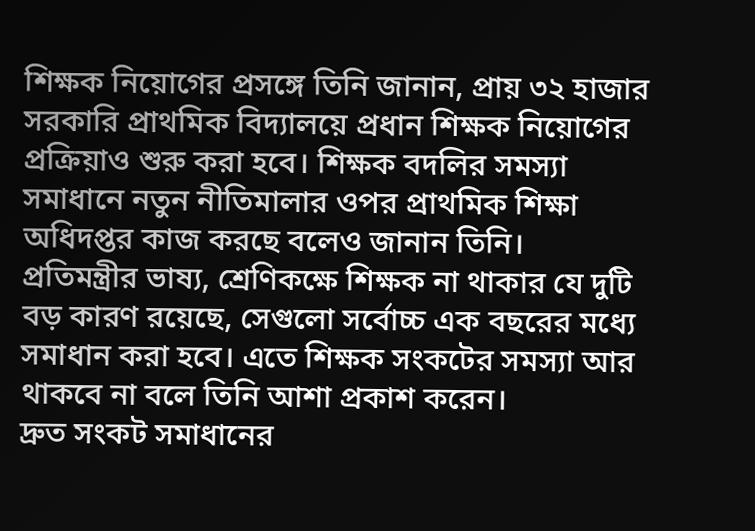শিক্ষক নিয়োগের প্রসঙ্গে তিনি জানান, প্রায় ৩২ হাজার সরকারি প্রাথমিক বিদ্যালয়ে প্রধান শিক্ষক নিয়োগের প্রক্রিয়াও শুরু করা হবে। শিক্ষক বদলির সমস্যা সমাধানে নতুন নীতিমালার ওপর প্রাথমিক শিক্ষা অধিদপ্তর কাজ করছে বলেও জানান তিনি।
প্রতিমন্ত্রীর ভাষ্য, শ্রেণিকক্ষে শিক্ষক না থাকার যে দুটি বড় কারণ রয়েছে, সেগুলো সর্বোচ্চ এক বছরের মধ্যে সমাধান করা হবে। এতে শিক্ষক সংকটের সমস্যা আর থাকবে না বলে তিনি আশা প্রকাশ করেন।
দ্রুত সংকট সমাধানের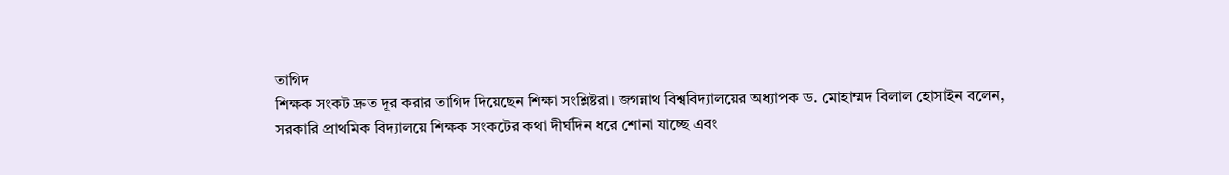তাগিদ
শিক্ষক সংকট দ্রুত দূর করার তাগিদ দিয়েছেন শিক্ষা সংশ্লিষ্টরা। জগন্নাথ বিশ্ববিদ্যালয়ের অধ্যাপক ড. মোহাম্মদ বিলাল হোসাইন বলেন, সরকারি প্রাথমিক বিদ্যালয়ে শিক্ষক সংকটের কথা দীর্ঘদিন ধরে শোনা যাচ্ছে এবং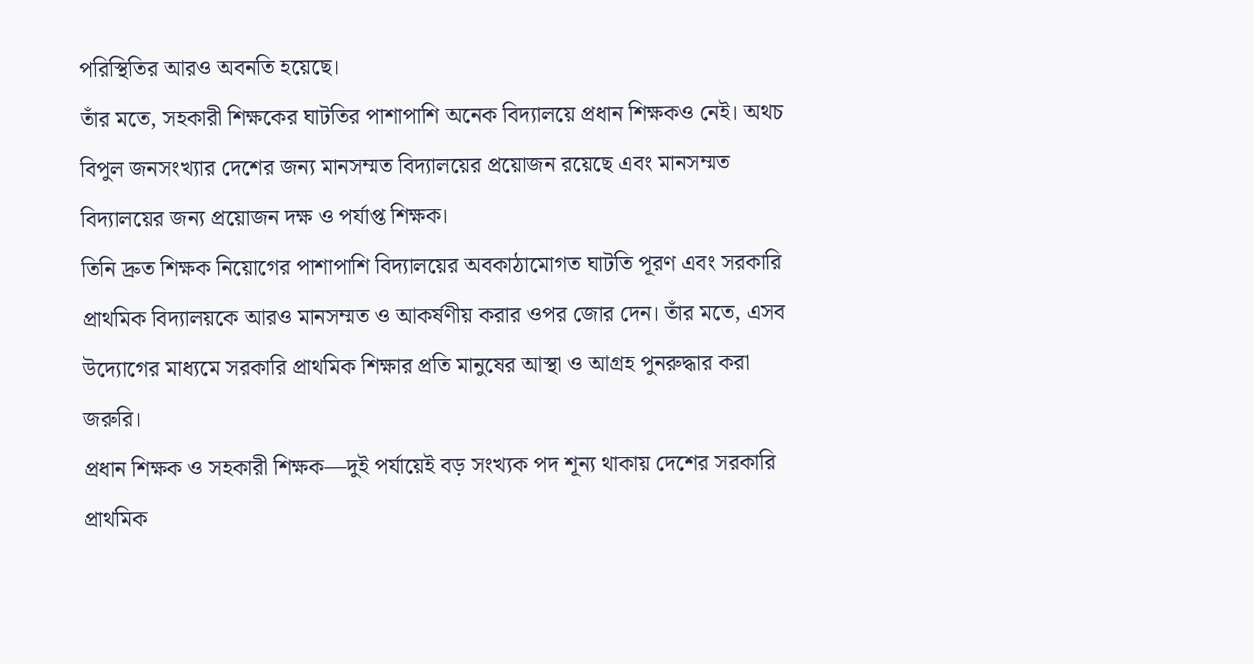পরিস্থিতির আরও অবনতি হয়েছে।
তাঁর মতে, সহকারী শিক্ষকের ঘাটতির পাশাপাশি অনেক বিদ্যালয়ে প্রধান শিক্ষকও নেই। অথচ বিপুল জনসংখ্যার দেশের জন্য মানসম্মত বিদ্যালয়ের প্রয়োজন রয়েছে এবং মানসম্মত বিদ্যালয়ের জন্য প্রয়োজন দক্ষ ও পর্যাপ্ত শিক্ষক।
তিনি দ্রুত শিক্ষক নিয়োগের পাশাপাশি বিদ্যালয়ের অবকাঠামোগত ঘাটতি পূরণ এবং সরকারি প্রাথমিক বিদ্যালয়কে আরও মানসম্মত ও আকর্ষণীয় করার ওপর জোর দেন। তাঁর মতে, এসব উদ্যোগের মাধ্যমে সরকারি প্রাথমিক শিক্ষার প্রতি মানুষের আস্থা ও আগ্রহ পুনরুদ্ধার করা জরুরি।
প্রধান শিক্ষক ও সহকারী শিক্ষক—দুই পর্যায়েই বড় সংখ্যক পদ শূন্য থাকায় দেশের সরকারি প্রাথমিক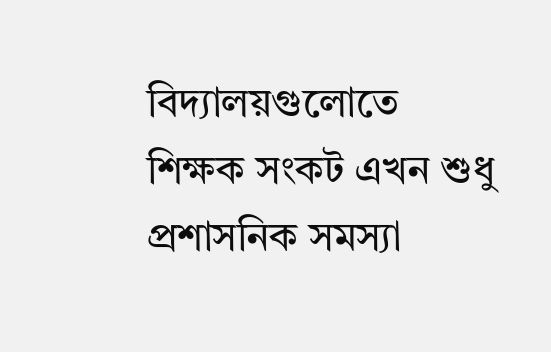বিদ্যালয়গুলোতে শিক্ষক সংকট এখন শুধু প্রশাসনিক সমস্যা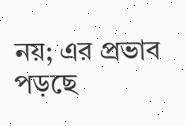নয়; এর প্রভাব পড়ছে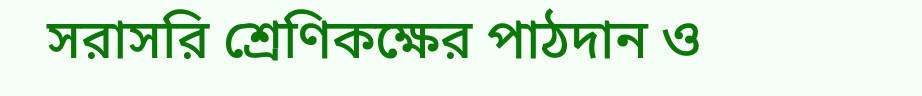সরাসরি শ্রেণিকক্ষের পাঠদান ও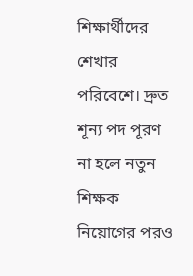শিক্ষার্থীদের শেখার পরিবেশে। দ্রুত শূন্য পদ পূরণ না হলে নতুন শিক্ষক নিয়োগের পরও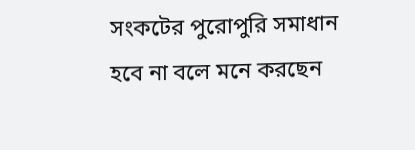সংকটের পুরোপুরি সমাধান হবে না বলে মনে করছেন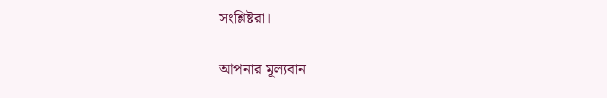সংশ্লিষ্টরা।

আপনার মূল্যবান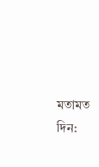মতামত দিন: